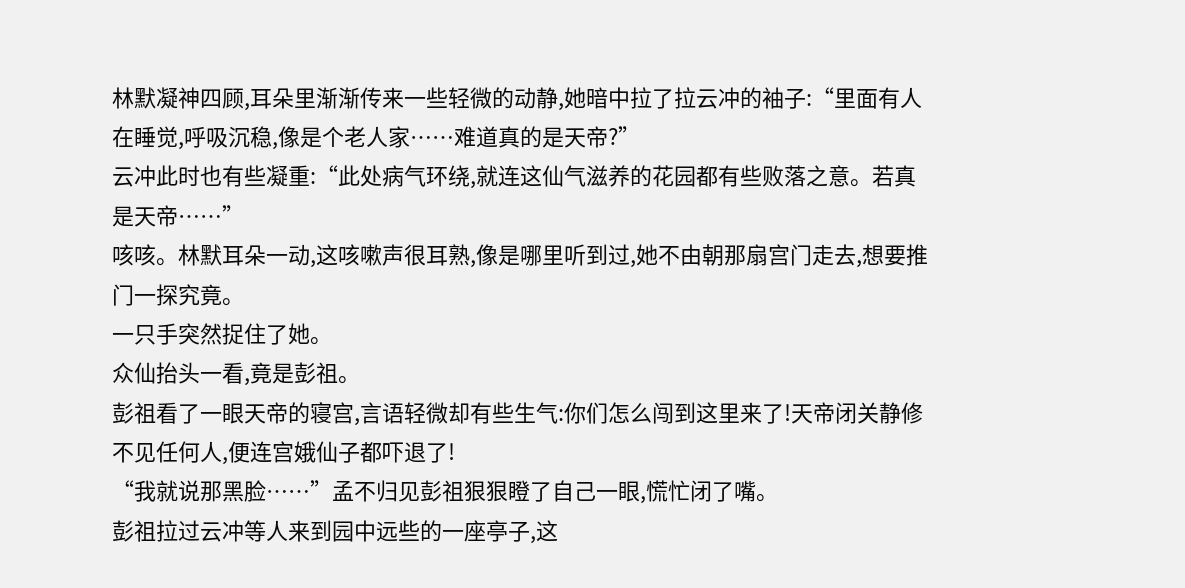林默凝神四顾,耳朵里渐渐传来一些轻微的动静,她暗中拉了拉云冲的袖子:“里面有人在睡觉,呼吸沉稳,像是个老人家……难道真的是天帝?”
云冲此时也有些凝重:“此处病气环绕,就连这仙气滋养的花园都有些败落之意。若真是天帝……”
咳咳。林默耳朵一动,这咳嗽声很耳熟,像是哪里听到过,她不由朝那扇宫门走去,想要推门一探究竟。
一只手突然捉住了她。
众仙抬头一看,竟是彭祖。
彭祖看了一眼天帝的寝宫,言语轻微却有些生气:你们怎么闯到这里来了!天帝闭关静修不见任何人,便连宫娥仙子都吓退了!
“我就说那黑脸……”孟不归见彭祖狠狠瞪了自己一眼,慌忙闭了嘴。
彭祖拉过云冲等人来到园中远些的一座亭子,这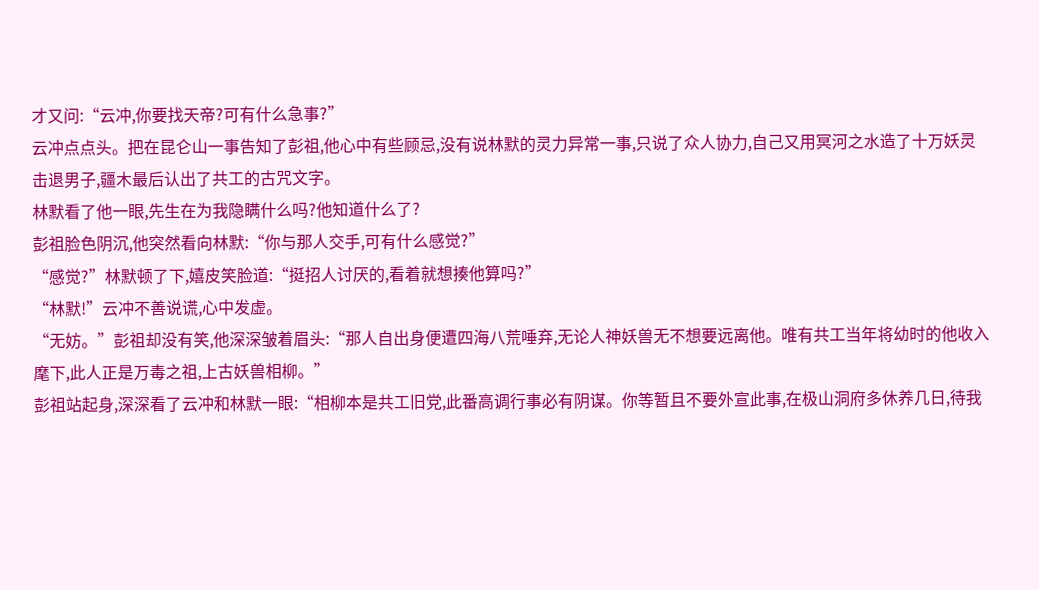才又问:“云冲,你要找天帝?可有什么急事?”
云冲点点头。把在昆仑山一事告知了彭祖,他心中有些顾忌,没有说林默的灵力异常一事,只说了众人协力,自己又用冥河之水造了十万妖灵击退男子,疆木最后认出了共工的古咒文字。
林默看了他一眼,先生在为我隐瞒什么吗?他知道什么了?
彭祖脸色阴沉,他突然看向林默:“你与那人交手,可有什么感觉?”
“感觉?”林默顿了下,嬉皮笑脸道:“挺招人讨厌的,看着就想揍他算吗?”
“林默!”云冲不善说谎,心中发虚。
“无妨。”彭祖却没有笑,他深深皱着眉头:“那人自出身便遭四海八荒唾弃,无论人神妖兽无不想要远离他。唯有共工当年将幼时的他收入麾下,此人正是万毒之祖,上古妖兽相柳。”
彭祖站起身,深深看了云冲和林默一眼:“相柳本是共工旧党,此番高调行事必有阴谋。你等暂且不要外宣此事,在极山洞府多休养几日,待我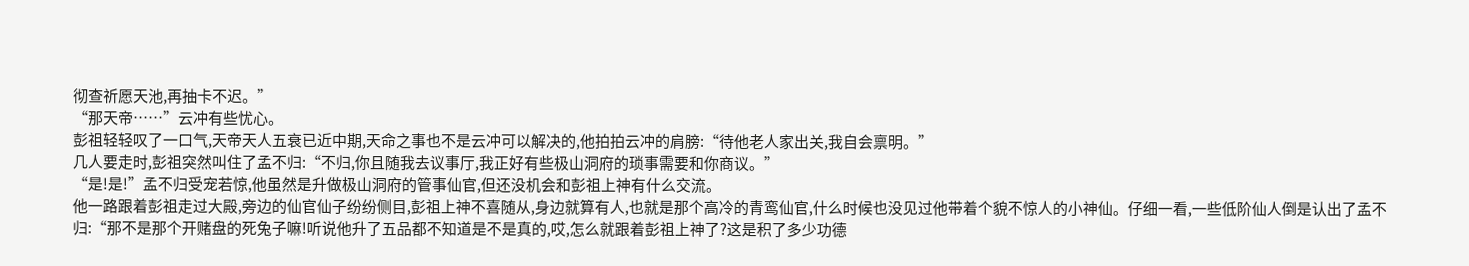彻查祈愿天池,再抽卡不迟。”
“那天帝……”云冲有些忧心。
彭祖轻轻叹了一口气,天帝天人五衰已近中期,天命之事也不是云冲可以解决的,他拍拍云冲的肩膀:“待他老人家出关,我自会禀明。”
几人要走时,彭祖突然叫住了孟不归:“不归,你且随我去议事厅,我正好有些极山洞府的琐事需要和你商议。”
“是!是!”孟不归受宠若惊,他虽然是升做极山洞府的管事仙官,但还没机会和彭祖上神有什么交流。
他一路跟着彭祖走过大殿,旁边的仙官仙子纷纷侧目,彭祖上神不喜随从,身边就算有人,也就是那个高冷的青鸾仙官,什么时候也没见过他带着个貌不惊人的小神仙。仔细一看,一些低阶仙人倒是认出了孟不归:“那不是那个开赌盘的死兔子嘛!听说他升了五品都不知道是不是真的,哎,怎么就跟着彭祖上神了?这是积了多少功德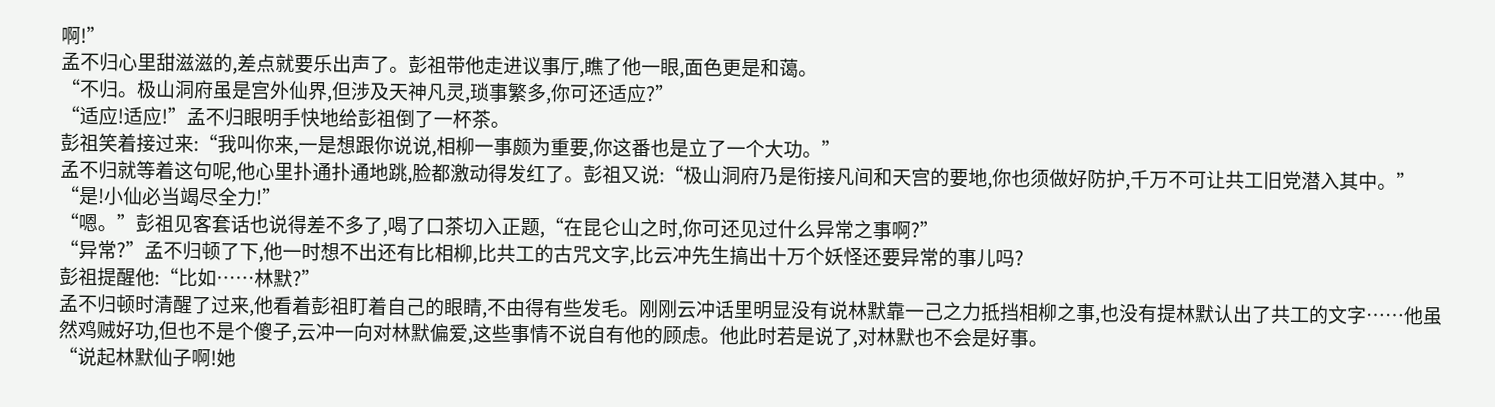啊!”
孟不归心里甜滋滋的,差点就要乐出声了。彭祖带他走进议事厅,瞧了他一眼,面色更是和蔼。
“不归。极山洞府虽是宫外仙界,但涉及天神凡灵,琐事繁多,你可还适应?”
“适应!适应!”孟不归眼明手快地给彭祖倒了一杯茶。
彭祖笑着接过来:“我叫你来,一是想跟你说说,相柳一事颇为重要,你这番也是立了一个大功。”
孟不归就等着这句呢,他心里扑通扑通地跳,脸都激动得发红了。彭祖又说:“极山洞府乃是衔接凡间和天宫的要地,你也须做好防护,千万不可让共工旧党潜入其中。”
“是!小仙必当竭尽全力!”
“嗯。”彭祖见客套话也说得差不多了,喝了口茶切入正题,“在昆仑山之时,你可还见过什么异常之事啊?”
“异常?”孟不归顿了下,他一时想不出还有比相柳,比共工的古咒文字,比云冲先生搞出十万个妖怪还要异常的事儿吗?
彭祖提醒他:“比如……林默?”
孟不归顿时清醒了过来,他看着彭祖盯着自己的眼睛,不由得有些发毛。刚刚云冲话里明显没有说林默靠一己之力抵挡相柳之事,也没有提林默认出了共工的文字……他虽然鸡贼好功,但也不是个傻子,云冲一向对林默偏爱,这些事情不说自有他的顾虑。他此时若是说了,对林默也不会是好事。
“说起林默仙子啊!她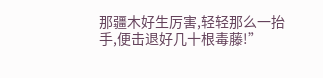那疆木好生厉害,轻轻那么一抬手,便击退好几十根毒藤!”